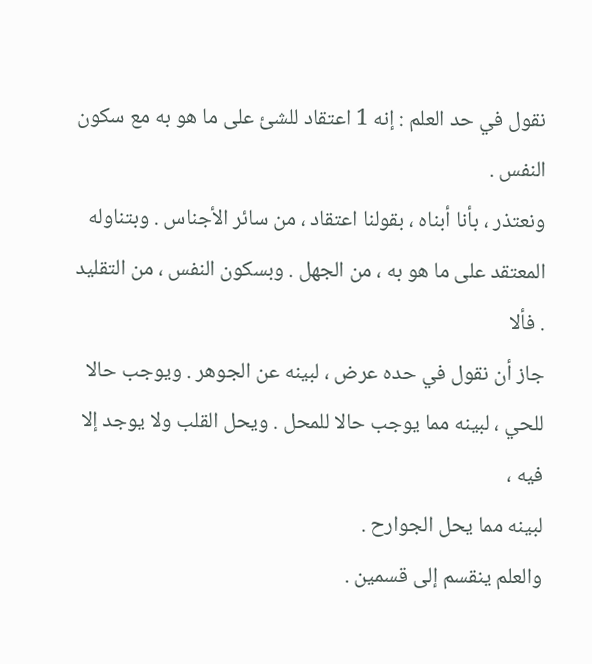نقول في حد العلم : إنه 1 اعتقاد للشئ على ما هو به مع سكون النفس .
ونعتذر ، بأنا أبناه ، بقولنا اعتقاد ، من سائر الأجناس . وبتناوله
المعتقد على ما هو به ، من الجهل . وبسكون النفس ، من التقليد . فألا
جاز أن نقول في حده عرض ، لبينه عن الجوهر . ويوجب حالا
للحي ، لبينه مما يوجب حالا للمحل . ويحل القلب ولا يوجد إلا فيه ،
لبينه مما يحل الجوارح .
والعلم ينقسم إلى قسمين .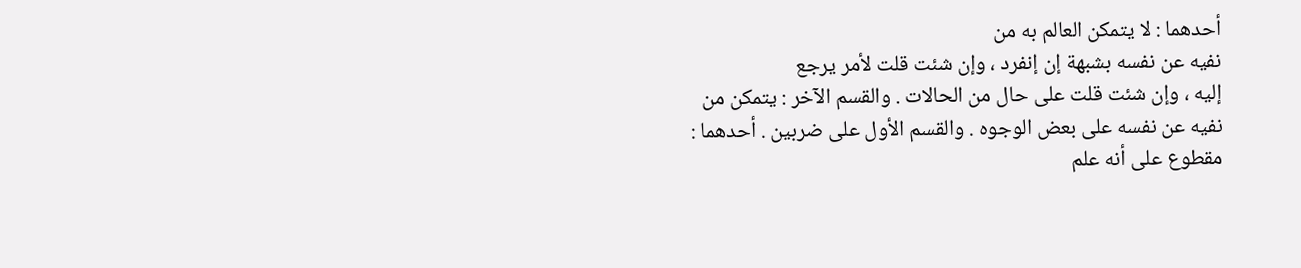أحدهما : لا يتمكن العالم به من
نفيه عن نفسه بشبهة إن إنفرد ، وإن شئت قلت لأمر يرجع
إليه ، وإن شئت قلت على حال من الحالات . والقسم الآخر : يتمكن من
نفيه عن نفسه على بعض الوجوه . والقسم الأول على ضربين . أحدهما :
مقطوع على أنه علم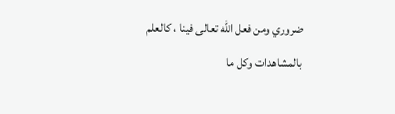ضروري ومن فعل الله تعالى فينا ، كالعلم
بالمشاهدات وكل ما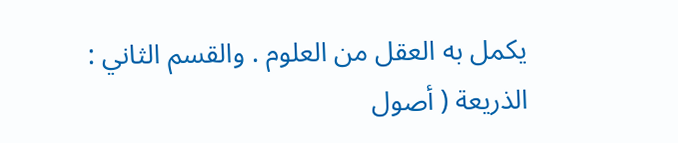يكمل به العقل من العلوم . والقسم الثاني :
الذريعة ( أصول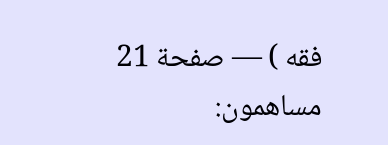فقه ) — صفحة 21
مساهمون: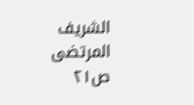الشريف المرتضى
ص٢١